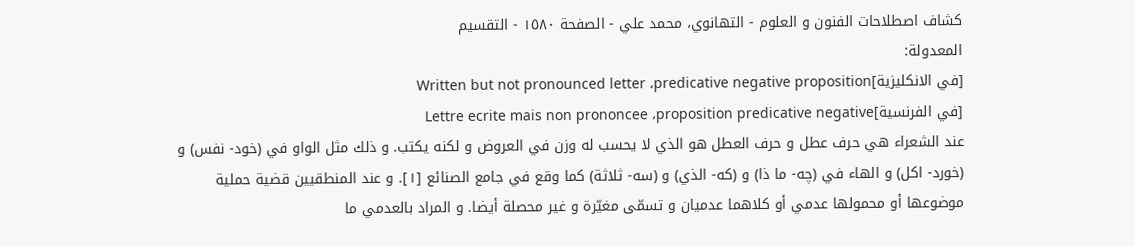كشاف اصطلاحات الفنون و العلوم - التهانوي، محمد علي - الصفحة ١٥٨٠ - التقسيم
المعدولة:
[في الانكليزية]Written but not pronounced letter ،predicative negative proposition
[في الفرنسية]Lettre ecrite mais non prononcee ،proposition predicative negative
عند الشعراء هي حرف عطل و حرف العطل هو الذي لا يحسب له وزن في العروض و لكنه يكتب. و ذلك مثل الواو في (خود- نفس) و (خورد- اكل) و الهاء في (چه- ما ذا) و (كه- الذي) و (سه- ثلاثة) كما وقع في جامع الصنائع [١]. و عند المنطقيين قضية حملية موضوعها أو محمولها عدمي أو كلاهما عدميان و تسمّى مغيّرة و غير محصلة أيضا. و المراد بالعدمي ما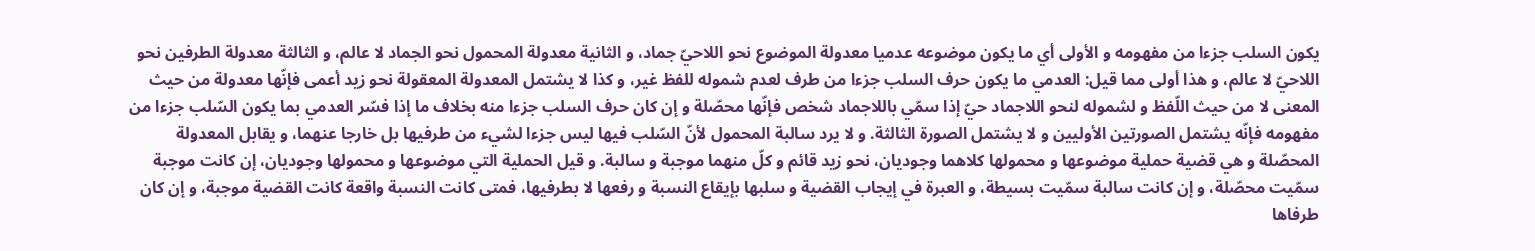يكون السلب جزءا من مفهومه و الأولى أي ما يكون موضوعه عدميا معدولة الموضوع نحو اللاحيّ جماد، و الثانية معدولة المحمول نحو الجماد لا عالم، و الثالثة معدولة الطرفين نحو اللاحيّ لا عالم، و هذا أولى مما قيل: العدمي ما يكون حرف السلب جزءا من طرف لعدم شموله للفظ غير، و كذا لا يشتمل المعدولة المعقولة نحو زيد أعمى فإنّها معدولة من حيث المعنى لا من حيث اللّفظ و لشموله لنحو اللاجماد حيّ إذا سمّي باللاجماد شخص فإنّها محصّلة و إن كان حرف السلب جزءا منه بخلاف ما إذا فسّر العدمي بما يكون السّلب جزءا من مفهومه فإنّه يشتمل الصورتين الأوليين و لا يشتمل الصورة الثالثة. و لا يرد سالبة المحمول لأنّ السّلب فيها ليس جزءا لشيء من طرفيها بل خارجا عنهما، و يقابل المعدولة المحصّلة و هي قضية حملية موضوعها و محمولها كلاهما وجوديان، نحو زيد قائم و كلّ منهما موجبة و سالبة. و قيل الحملية التي موضوعها و محمولها وجوديان، إن كانت موجبة سمّيت محصّلة، و إن كانت سالبة سمّيت بسيطة، و العبرة في إيجاب القضية و سلبها بإيقاع النسبة و رفعها لا بطرفيها، فمتى كانت النسبة واقعة كانت القضية موجبة، و إن كان طرفاها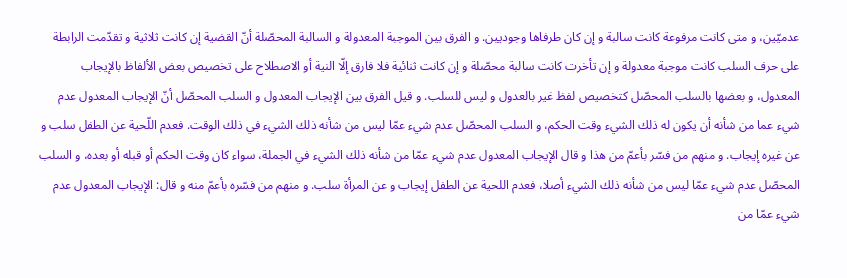عدميّين، و متى كانت مرفوعة كانت سالبة و إن كان طرفاها وجوديين. و الفرق بين الموجبة المعدولة و السالبة المحصّلة أنّ القضية إن كانت ثلاثية و تقدّمت الرابطة على حرف السلب كانت موجبة معدولة و إن تأخرت كانت سالبة محصّلة و إن كانت ثنائية فلا فارق إلّا النية أو الاصطلاح على تخصيص بعض الألفاظ بالإيجاب المعدول، و بعضها بالسلب المحصّل كتخصيص لفظ غير بالعدول و ليس للسلب. و قيل الفرق بين الإيجاب المعدول و السلب المحصّل أنّ الإيجاب المعدول عدم شيء عما من شأنه أن يكون له ذلك الشيء وقت الحكم، و السلب المحصّل عدم شيء عمّا ليس من شأنه ذلك الشيء في ذلك الوقت. فعدم اللّحية عن الطفل سلب و عن غيره إيجاب. و منهم من فسّر بأعمّ من هذا و قال الإيجاب المعدول عدم شيء عمّا من شأنه ذلك الشيء في الجملة، سواء كان وقت الحكم أو قبله أو بعده، و السلب المحصّل عدم شيء عمّا ليس من شأنه ذلك الشيء أصلا، فعدم اللحية عن الطفل إيجاب و عن المرأة سلب. و منهم من فسّره بأعمّ منه و قال: الإيجاب المعدول عدم شيء عمّا من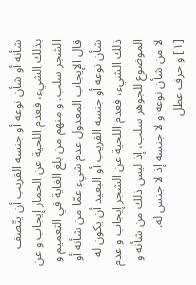شأنه أو شأن نوعه أو جنسه القريب أن يتّصف بذلك الشيء، فعدم اللحية عن الحمار إيجاب و عن الشجر سلب. و منهم من بلغ الغاية في التعميم و قال الإيجاب المعدول عدم شيء عمّا من شأنه أو شأن نوعه أو جنسه القريب أو البعيد أن يكون له ذلك الشيء، فعدم اللحية عن الشجر إيجاب و عدم الموضوع للجوهر سلب، إذ ليس ذلك من شأنه و لا من شأن نوعه و لا جنسه إذ لا جنس له.
[١] و حرف عطل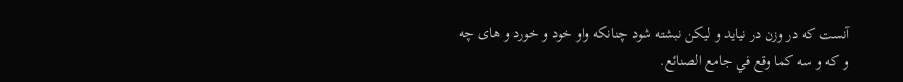آنست كه در وزن در نيايد و ليكن نبشته شود چنانكه واو خود و خورد و هاى چه و كه و سه كما وقع في جامع الصنائع.